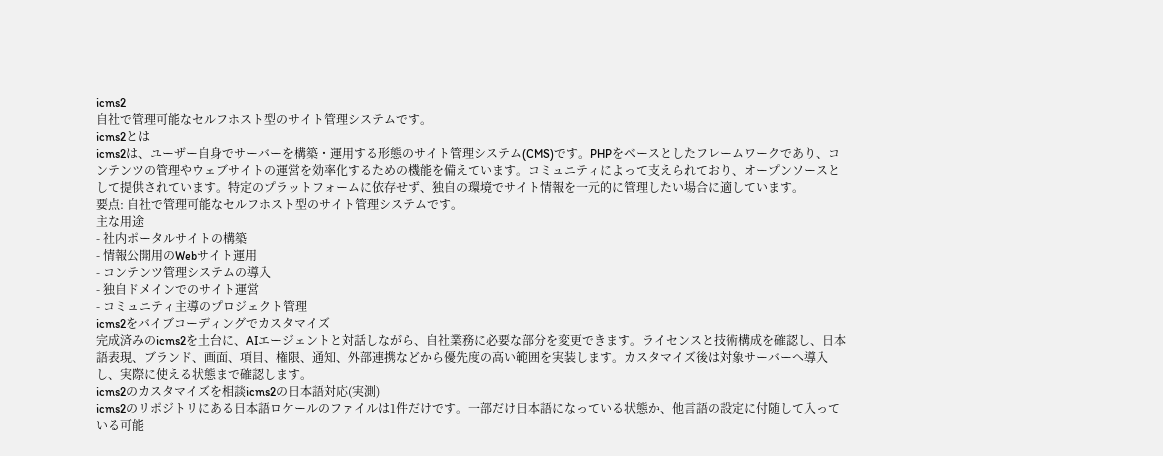icms2
自社で管理可能なセルフホスト型のサイト管理システムです。
icms2とは
icms2は、ユーザー自身でサーバーを構築・運用する形態のサイト管理システム(CMS)です。PHPをベースとしたフレームワークであり、コンテンツの管理やウェブサイトの運営を効率化するための機能を備えています。コミュニティによって支えられており、オープンソースとして提供されています。特定のプラットフォームに依存せず、独自の環境でサイト情報を一元的に管理したい場合に適しています。
要点: 自社で管理可能なセルフホスト型のサイト管理システムです。
主な用途
- 社内ポータルサイトの構築
- 情報公開用のWebサイト運用
- コンテンツ管理システムの導入
- 独自ドメインでのサイト運営
- コミュニティ主導のプロジェクト管理
icms2をバイブコーディングでカスタマイズ
完成済みのicms2を土台に、AIエージェントと対話しながら、自社業務に必要な部分を変更できます。ライセンスと技術構成を確認し、日本語表現、ブランド、画面、項目、権限、通知、外部連携などから優先度の高い範囲を実装します。カスタマイズ後は対象サーバーへ導入し、実際に使える状態まで確認します。
icms2のカスタマイズを相談icms2の日本語対応(実測)
icms2のリポジトリにある日本語ロケールのファイルは1件だけです。一部だけ日本語になっている状態か、他言語の設定に付随して入っている可能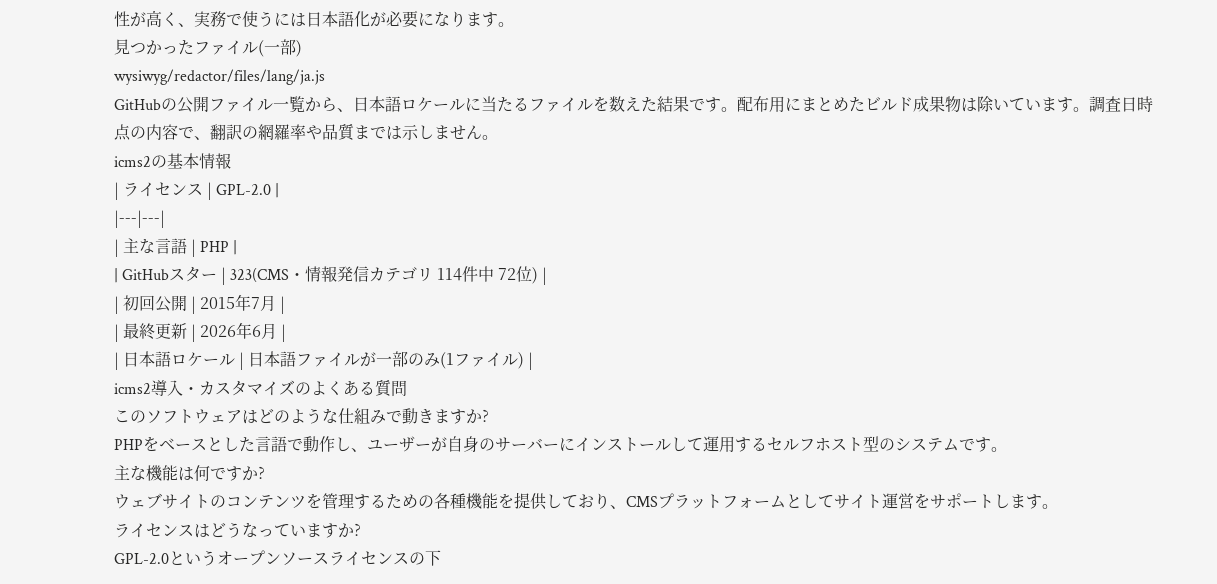性が高く、実務で使うには日本語化が必要になります。
見つかったファイル(一部)
wysiwyg/redactor/files/lang/ja.js
GitHubの公開ファイル一覧から、日本語ロケールに当たるファイルを数えた結果です。配布用にまとめたビルド成果物は除いています。調査日時点の内容で、翻訳の網羅率や品質までは示しません。
icms2の基本情報
| ライセンス | GPL-2.0 |
|---|---|
| 主な言語 | PHP |
| GitHubスター | 323(CMS・情報発信カテゴリ 114件中 72位) |
| 初回公開 | 2015年7月 |
| 最終更新 | 2026年6月 |
| 日本語ロケール | 日本語ファイルが一部のみ(1ファイル) |
icms2導入・カスタマイズのよくある質問
このソフトウェアはどのような仕組みで動きますか?
PHPをベースとした言語で動作し、ユーザーが自身のサーバーにインストールして運用するセルフホスト型のシステムです。
主な機能は何ですか?
ウェブサイトのコンテンツを管理するための各種機能を提供しており、CMSプラットフォームとしてサイト運営をサポートします。
ライセンスはどうなっていますか?
GPL-2.0というオープンソースライセンスの下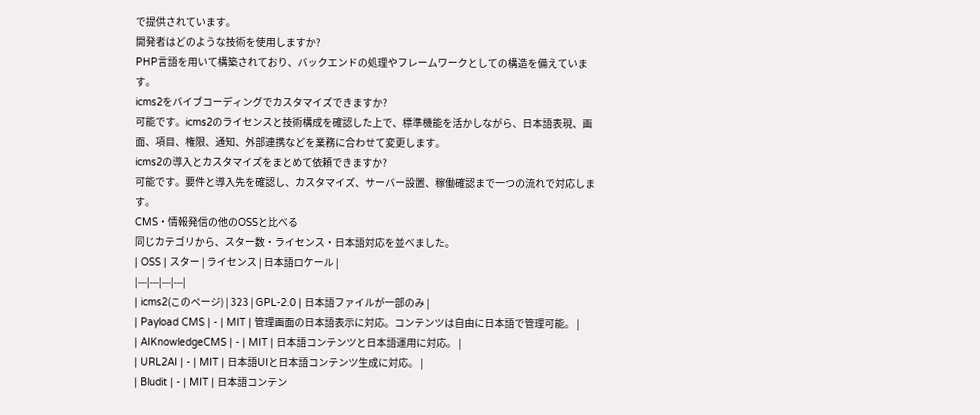で提供されています。
開発者はどのような技術を使用しますか?
PHP言語を用いて構築されており、バックエンドの処理やフレームワークとしての構造を備えています。
icms2をバイブコーディングでカスタマイズできますか?
可能です。icms2のライセンスと技術構成を確認した上で、標準機能を活かしながら、日本語表現、画面、項目、権限、通知、外部連携などを業務に合わせて変更します。
icms2の導入とカスタマイズをまとめて依頼できますか?
可能です。要件と導入先を確認し、カスタマイズ、サーバー設置、稼働確認まで一つの流れで対応します。
CMS・情報発信の他のOSSと比べる
同じカテゴリから、スター数・ライセンス・日本語対応を並べました。
| OSS | スター | ライセンス | 日本語ロケール |
|---|---|---|---|
| icms2(このページ) | 323 | GPL-2.0 | 日本語ファイルが一部のみ |
| Payload CMS | - | MIT | 管理画面の日本語表示に対応。コンテンツは自由に日本語で管理可能。 |
| AIKnowledgeCMS | - | MIT | 日本語コンテンツと日本語運用に対応。 |
| URL2AI | - | MIT | 日本語UIと日本語コンテンツ生成に対応。 |
| Bludit | - | MIT | 日本語コンテン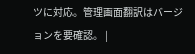ツに対応。管理画面翻訳はバージョンを要確認。 |